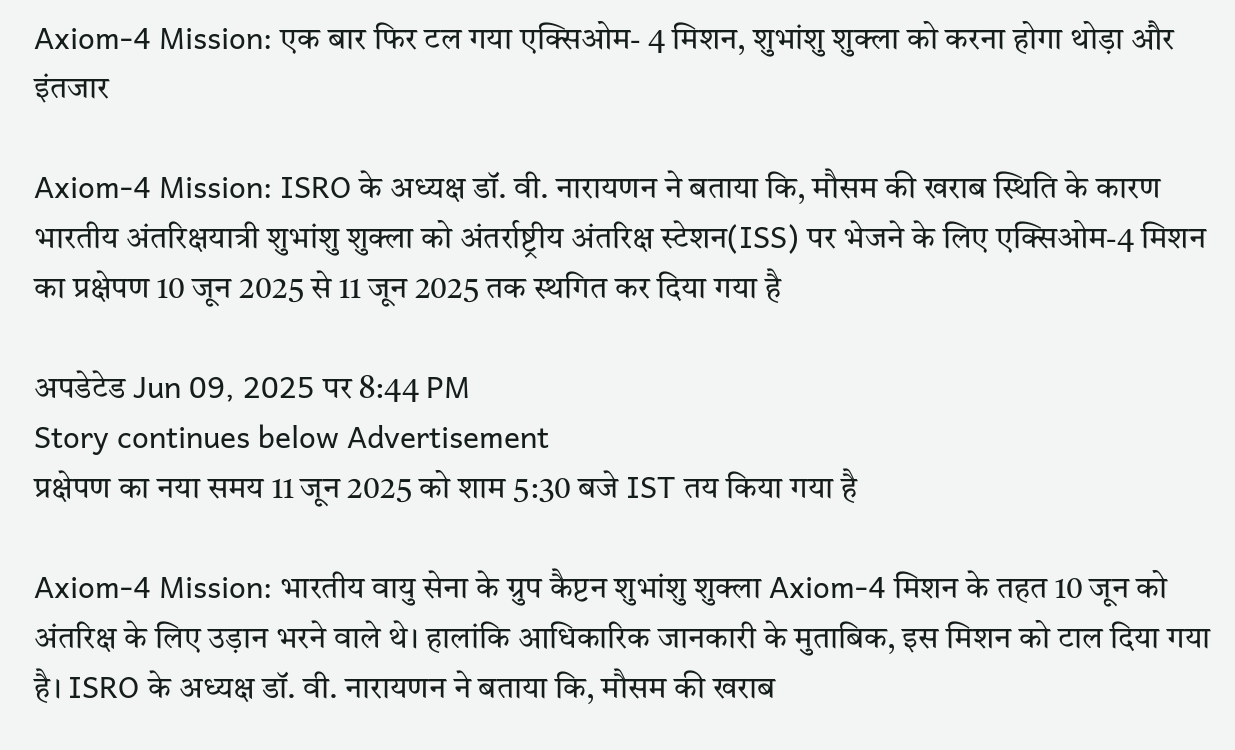Axiom-4 Mission: एक बार फिर टल गया एक्सिओम- 4 मिशन, शुभांशु शुक्ला को करना होगा थोड़ा और इंतजार

Axiom-4 Mission: ISRO के अध्यक्ष डॉ. वी. नारायणन ने बताया कि, मौसम की खराब स्थिति के कारण भारतीय अंतरिक्षयात्री शुभांशु शुक्ला को अंतर्राष्ट्रीय अंतरिक्ष स्टेशन(ISS) पर भेजने के लिए एक्सिओम-4 मिशन का प्रक्षेपण 10 जून 2025 से 11 जून 2025 तक स्थगित कर दिया गया है

अपडेटेड Jun 09, 2025 पर 8:44 PM
Story continues below Advertisement
प्रक्षेपण का नया समय 11 जून 2025 को शाम 5:30 बजे IST तय किया गया है

Axiom-4 Mission: भारतीय वायु सेना के ग्रुप कैप्टन शुभांशु शुक्ला Axiom-4 मिशन के तहत 10 जून को अंतरिक्ष के लिए उड़ान भरने वाले थे। हालांकि आधिकारिक जानकारी के मुताबिक, इस मिशन को टाल दिया गया है। ISRO के अध्यक्ष डॉ. वी. नारायणन ने बताया कि, मौसम की खराब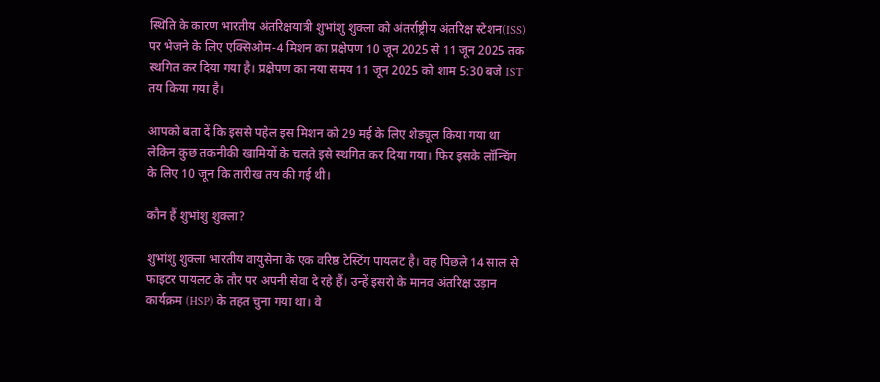स्थिति के कारण भारतीय अंतरिक्षयात्री शुभांशु शुक्ला को अंतर्राष्ट्रीय अंतरिक्ष स्टेशन(ISS) पर भेजने के लिए एक्सिओम-4 मिशन का प्रक्षेपण 10 जून 2025 से 11 जून 2025 तक स्थगित कर दिया गया है। प्रक्षेपण का नया समय 11 जून 2025 को शाम 5:30 बजे IST तय किया गया है।

आपको बता दें कि इससे पहेल इस मिशन को 29 मई के लिए शेड्यूल किया गया था लेकिन कुछ तकनीकी खामियों के चलते इसे स्थगित कर दिया गया। फिर इसके लॉन्चिंग के लिए 10 जून कि तारीख तय की गई थी।

कौन हैं शुभांशु शुक्ला?

शुभांशु शुक्ला भारतीय वायुसेना के एक वरिष्ठ टेस्टिंग पायलट है। वह पिछले 14 साल से फाइटर पायलट के तौर पर अपनी सेवा दे रहे हैं। उन्हें इसरो के मानव अंतरिक्ष उड़ान कार्यक्रम (HSP) के तहत चुना गया था। वे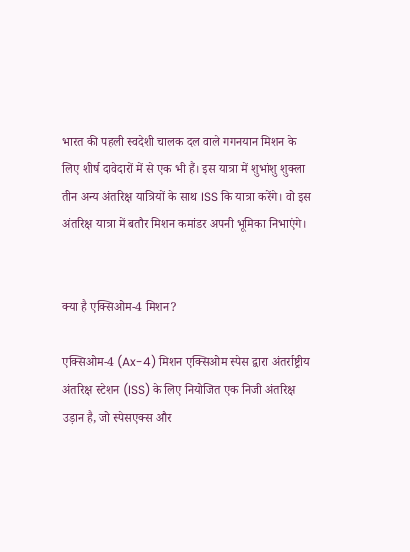भारत की पहली स्वदेशी चालक दल वाले गगनयान मिशन के लिए शीर्ष दावेदारों में से एक भी हैं। इस यात्रा में शुभांशु शुक्ला तीन अन्य अंतरिक्ष यात्रियों के साथ ISS कि यात्रा करेंगे। वो इस अंतरिक्ष यात्रा में बतौर मिशन कमांडर अपनी भूमिका निभाएंगे।


क्या है एक्सिओम-4 मिशन?

एक्सिओम-4 (Ax-4) मिशन एक्सिओम स्पेस द्वारा अंतर्राष्ट्रीय अंतरिक्ष स्टेशन (ISS) के लिए नियोजित एक निजी अंतरिक्ष उड़ान है, जो स्पेसएक्स और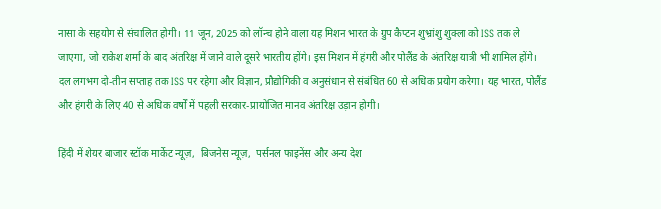नासा के सहयोग से संचालित होगी। 11 जून, 2025 को लॉन्च होने वाला यह मिशन भारत के ग्रुप कैप्टन शुभ्रांशु शुक्ला को ISS तक ले जाएगा, जो राकेश शर्मा के बाद अंतरिक्ष में जाने वाले दूसरे भारतीय होंगे। इस मिशन में हंगरी और पोलैंड के अंतरिक्ष यात्री भी शामिल होंगे। दल लगभग दो-तीन सप्ताह तक ISS पर रहेगा और विज्ञान, प्रौद्योगिकी व अनुसंधान से संबंधित 60 से अधिक प्रयोग करेगा। यह भारत, पोलैंड और हंगरी के लिए 40 से अधिक वर्षों में पहली सरकार-प्रायोजित मानव अंतरिक्ष उड़ान होगी।

हिंदी में शेयर बाजार स्टॉक मार्केट न्यूज़,  बिजनेस न्यूज़,  पर्सनल फाइनेंस और अन्य देश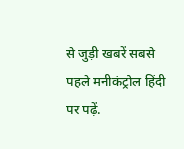से जुड़ी खबरें सबसे पहले मनीकंट्रोल हिंदी पर पढ़ें.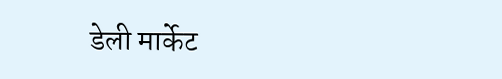डेली मार्केट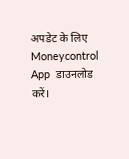अपडेट के लिए Moneycontrol App  डाउनलोड करें।